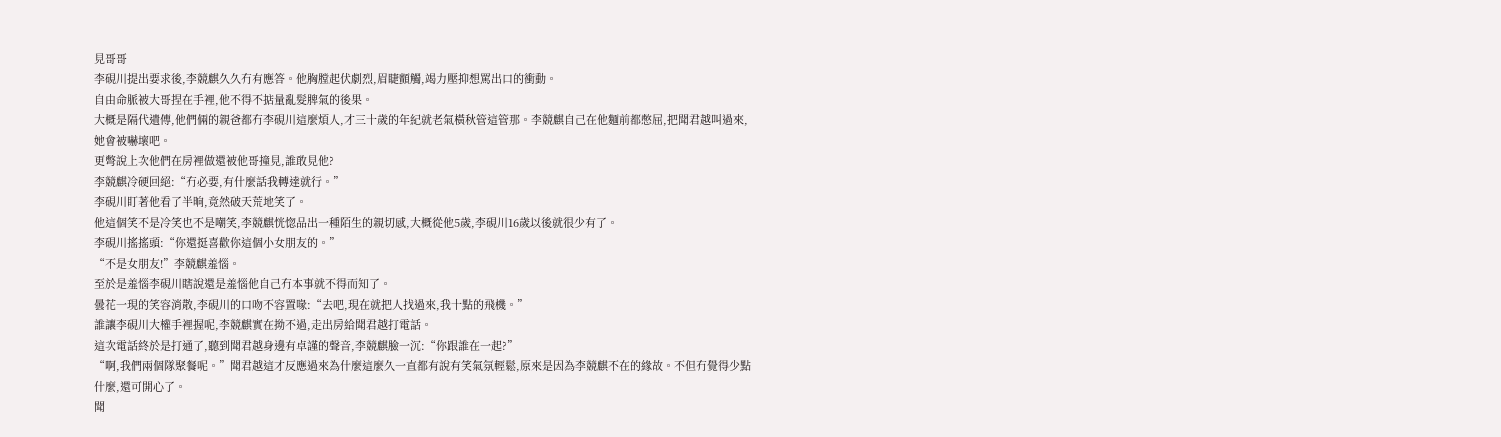見哥哥
李硯川提出要求後,李競麒久久冇有應答。他胸膛起伏劇烈,眉睫顫觸,竭力壓抑想罵出口的衝動。
自由命脈被大哥捏在手裡,他不得不掂量亂髮脾氣的後果。
大概是隔代遺傳,他們倆的親爸都冇李硯川這麼煩人,才三十歲的年紀就老氣橫秋管這管那。李競麒自己在他麵前都憋屈,把聞君越叫過來,她會被嚇壞吧。
更彆說上次他們在房裡做還被他哥撞見,誰敢見他?
李競麒冷硬回絕:“冇必要,有什麼話我轉達就行。”
李硯川盯著他看了半晌,竟然破天荒地笑了。
他這個笑不是冷笑也不是嘲笑,李競麒恍惚品出一種陌生的親切感,大概從他5歲,李硯川16歲以後就很少有了。
李硯川搖搖頭:“你還挺喜歡你這個小女朋友的。”
“不是女朋友!”李競麒羞惱。
至於是羞惱李硯川瞎說還是羞惱他自己冇本事就不得而知了。
曇花一現的笑容消散,李硯川的口吻不容置喙:“去吧,現在就把人找過來,我十點的飛機。”
誰讓李硯川大權手裡握呢,李競麒實在拗不過,走出房給聞君越打電話。
這次電話終於是打通了,聽到聞君越身邊有卓謹的聲音,李競麒臉一沉:“你跟誰在一起?”
“啊,我們兩個隊聚餐呢。”聞君越這才反應過來為什麼這麼久一直都有說有笑氣氛輕鬆,原來是因為李競麒不在的緣故。不但冇覺得少點什麼,還可開心了。
聞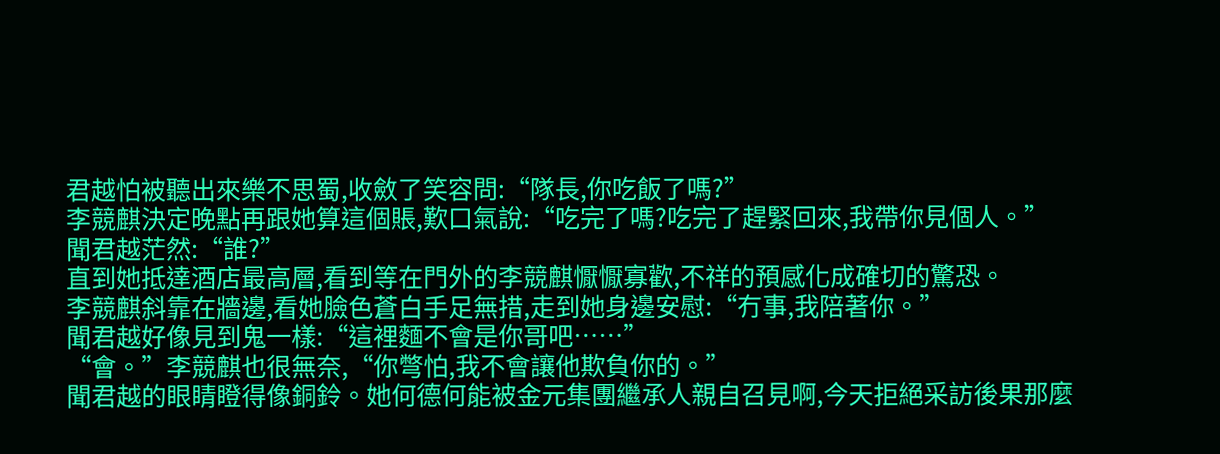君越怕被聽出來樂不思蜀,收斂了笑容問:“隊長,你吃飯了嗎?”
李競麒決定晚點再跟她算這個賬,歎口氣說:“吃完了嗎?吃完了趕緊回來,我帶你見個人。”
聞君越茫然:“誰?”
直到她抵達酒店最高層,看到等在門外的李競麒懨懨寡歡,不祥的預感化成確切的驚恐。
李競麒斜靠在牆邊,看她臉色蒼白手足無措,走到她身邊安慰:“冇事,我陪著你。”
聞君越好像見到鬼一樣:“這裡麵不會是你哥吧……”
“會。”李競麒也很無奈,“你彆怕,我不會讓他欺負你的。”
聞君越的眼睛瞪得像銅鈴。她何德何能被金元集團繼承人親自召見啊,今天拒絕采訪後果那麼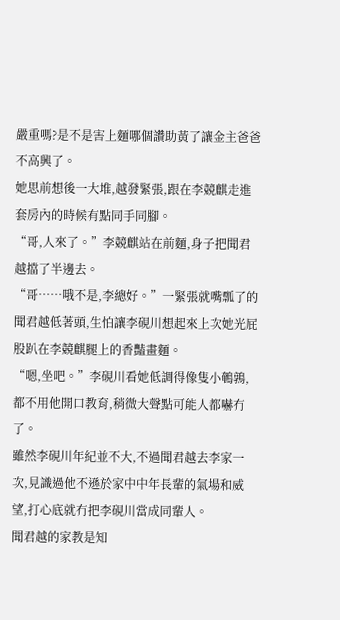嚴重嗎?是不是害上麵哪個讚助黃了讓金主爸爸不高興了。
她思前想後一大堆,越發緊張,跟在李競麒走進套房內的時候有點同手同腳。
“哥,人來了。”李競麒站在前麵,身子把聞君越擋了半邊去。
“哥……哦不是,李總好。”一緊張就嘴瓢了的聞君越低著頭,生怕讓李硯川想起來上次她光屁股趴在李競麒腿上的香豔畫麵。
“嗯,坐吧。”李硯川看她低調得像隻小鵪鶉,都不用他開口教育,稍微大聲點可能人都嚇冇了。
雖然李硯川年紀並不大,不過聞君越去李家一次,見識過他不遜於家中中年長輩的氣場和威望,打心底就冇把李硯川當成同輩人。
聞君越的家教是知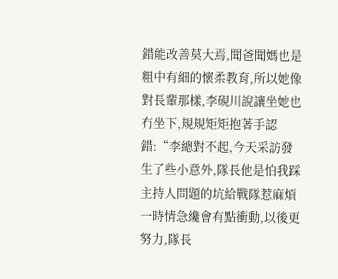錯能改善莫大焉,聞爸聞媽也是粗中有細的懷柔教育,所以她像對長輩那樣,李硯川說讓坐她也冇坐下,規規矩矩抱著手認錯:“李總對不起,今天采訪發生了些小意外,隊長他是怕我踩主持人問題的坑給戰隊惹麻煩一時情急纔會有點衝動,以後更努力,隊長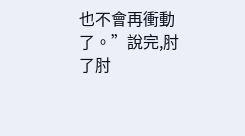也不會再衝動了。”說完,肘了肘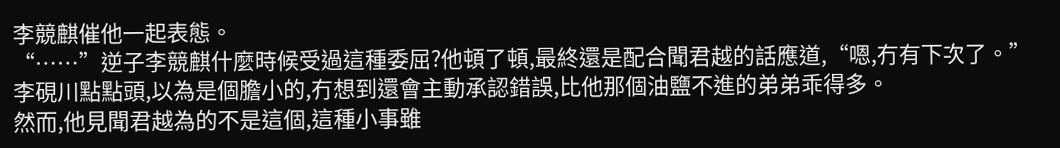李競麒催他一起表態。
“……”逆子李競麒什麼時候受過這種委屈?他頓了頓,最終還是配合聞君越的話應道,“嗯,冇有下次了。”
李硯川點點頭,以為是個膽小的,冇想到還會主動承認錯誤,比他那個油鹽不進的弟弟乖得多。
然而,他見聞君越為的不是這個,這種小事雖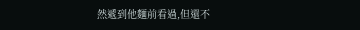然遞到他麵前看過,但還不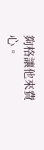夠格讓他來費心。